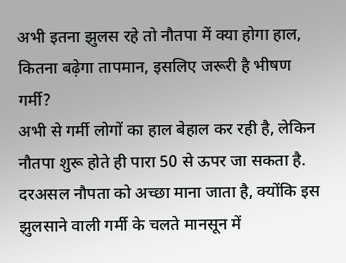अभी इतना झुलस रहे तो नौतपा में क्या होगा हाल, कितना बढ़ेगा तापमान, इसलिए जरूरी है भीषण गर्मी?
अभी से गर्मी लोगों का हाल बेहाल कर रही है, लेकिन नौतपा शुरू होते ही पारा 50 से ऊपर जा सकता है. दरअसल नौपता को अच्छा माना जाता है, क्योंकि इस झुलसाने वाली गर्मी के चलते मानसून में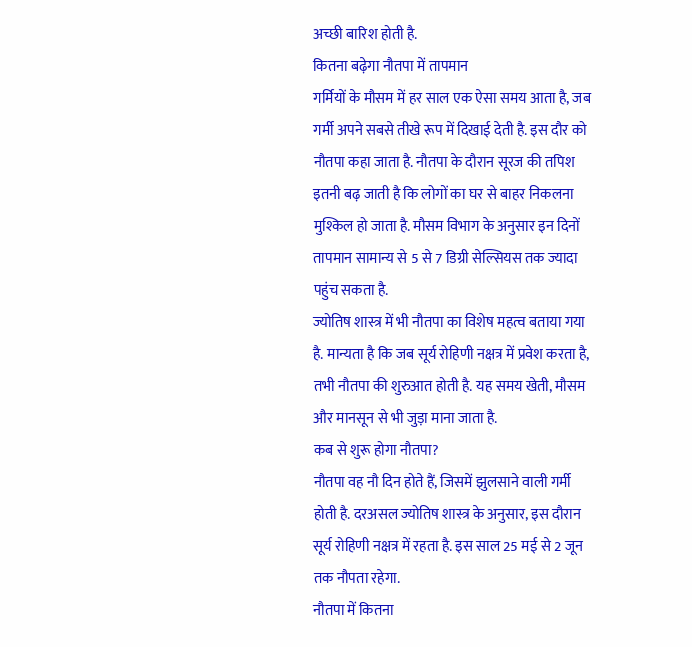अच्छी बारिश होती है.
कितना बढ़ेगा नौतपा में तापमान
गर्मियों के मौसम में हर साल एक ऐसा समय आता है, जब गर्मी अपने सबसे तीखे रूप में दिखाई देती है. इस दौर को नौतपा कहा जाता है. नौतपा के दौरान सूरज की तपिश इतनी बढ़ जाती है कि लोगों का घर से बाहर निकलना मुश्किल हो जाता है. मौसम विभाग के अनुसार इन दिनों तापमान सामान्य से 5 से 7 डिग्री सेल्सियस तक ज्यादा पहुंच सकता है.
ज्योतिष शास्त्र में भी नौतपा का विशेष महत्व बताया गया है. मान्यता है कि जब सूर्य रोहिणी नक्षत्र में प्रवेश करता है, तभी नौतपा की शुरुआत होती है. यह समय खेती, मौसम और मानसून से भी जुड़ा माना जाता है.
कब से शुरू होगा नौतपा?
नौतपा वह नौ दिन होते हैं, जिसमें झुलसाने वाली गर्मी होती है. दरअसल ज्योतिष शास्त्र के अनुसार, इस दौरान सूर्य रोहिणी नक्षत्र में रहता है. इस साल 25 मई से 2 जून तक नौपता रहेगा.
नौतपा में कितना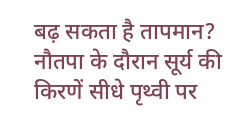बढ़ सकता है तापमान?
नौतपा के दौरान सूर्य की किरणें सीधे पृथ्वी पर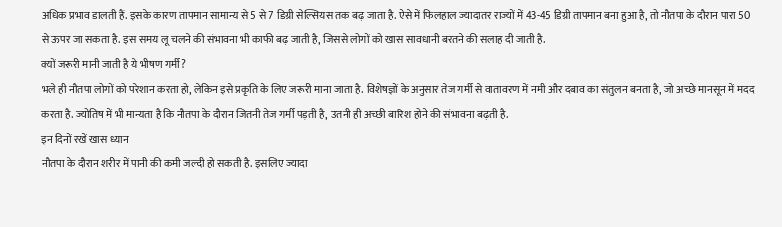अधिक प्रभाव डालती हैं. इसके कारण तापमान सामान्य से 5 से 7 डिग्री सेल्सियस तक बढ़ जाता है. ऐसे में फिलहाल ज्यादातर राज्यों में 43-45 डिग्री तापमान बना हुआ है, तो नौतपा के दौरान पारा 50 से ऊपर जा सकता है. इस समय लू चलने की संभावना भी काफी बढ़ जाती है, जिससे लोगों को खास सावधानी बरतने की सलाह दी जाती है.
क्यों जरूरी मानी जाती है ये भीषण गर्मी?
भले ही नौतपा लोगों को परेशान करता हो, लेकिन इसे प्रकृति के लिए जरूरी माना जाता है. विशेषज्ञों के अनुसार तेज गर्मी से वातावरण में नमी और दबाव का संतुलन बनता है, जो अच्छे मानसून में मदद करता है. ज्योतिष में भी मान्यता है कि नौतपा के दौरान जितनी तेज गर्मी पड़ती है, उतनी ही अच्छी बारिश होने की संभावना बढ़ती है.
इन दिनों रखें खास ध्यान
नौतपा के दौरान शरीर में पानी की कमी जल्दी हो सकती है. इसलिए ज्यादा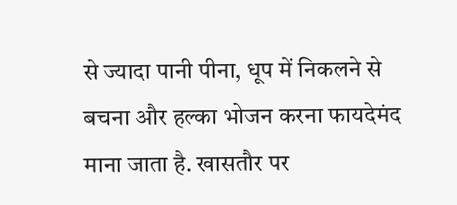से ज्यादा पानी पीना, धूप में निकलने से बचना और हल्का भोजन करना फायदेमंद माना जाता है. खासतौर पर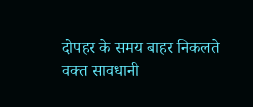दोपहर के समय बाहर निकलते वक्त सावधानी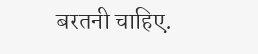बरतनी चाहिए.